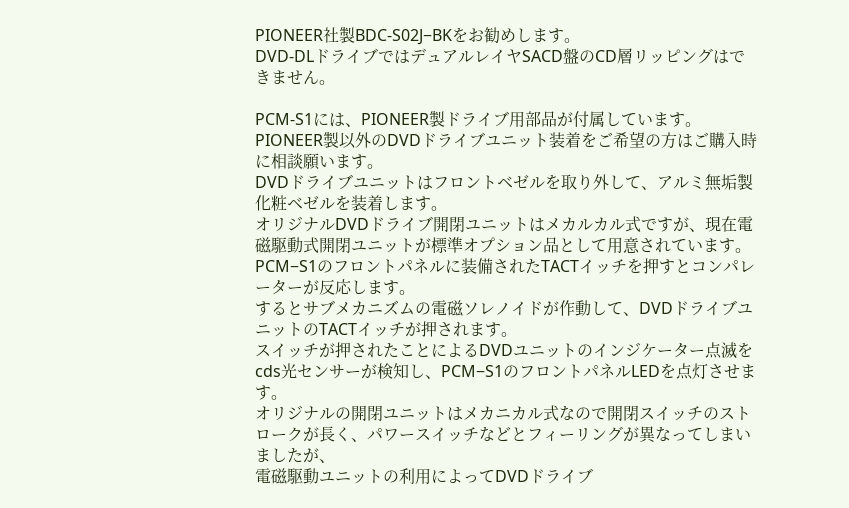PIONEER社製BDC-S02J−BKをお勧めします。
DVD-DLドライブではデュアルレイヤSACD盤のCD層リッピングはできません。

PCM-S1には、PIONEER製ドライブ用部品が付属しています。
PIONEER製以外のDVDドライブユニット装着をご希望の方はご購入時に相談願います。
DVDドライブユニットはフロントベゼルを取り外して、アルミ無垢製化粧ベゼルを装着します。
オリジナルDVDドライブ開閉ユニットはメカルカル式ですが、現在電磁駆動式開閉ユニットが標準オプション品として用意されています。
PCM−S1のフロントパネルに装備されたTACTイッチを押すとコンパレーターが反応します。
するとサブメカニズムの電磁ソレノイドが作動して、DVDドライブユニットのTACTイッチが押されます。
スイッチが押されたことによるDVDユニットのインジケーター点滅をcds光センサーが検知し、PCM−S1のフロントパネルLEDを点灯させます。
オリジナルの開閉ユニットはメカニカル式なので開閉スイッチのストロークが長く、パワースイッチなどとフィーリングが異なってしまいましたが、
電磁駆動ユニットの利用によってDVDドライブ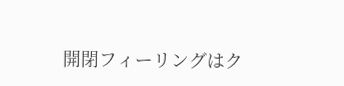開閉フィーリングはク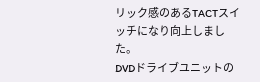リック感のあるTACTスイッチになり向上しました。
DVDドライブユニットの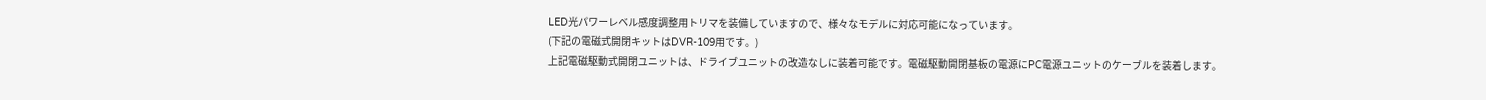LED光パワーレベル感度調整用トリマを装備していますので、様々なモデルに対応可能になっています。
(下記の電磁式開閉キットはDVR-109用です。)
上記電磁駆動式開閉ユニットは、ドライブユニットの改造なしに装着可能です。電磁駆動開閉基板の電源にPC電源ユニットのケーブルを装着します。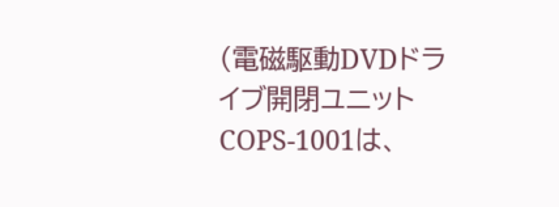(電磁駆動DVDドライブ開閉ユニットCOPS-1001は、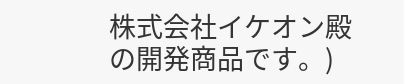株式会社イケオン殿の開発商品です。)